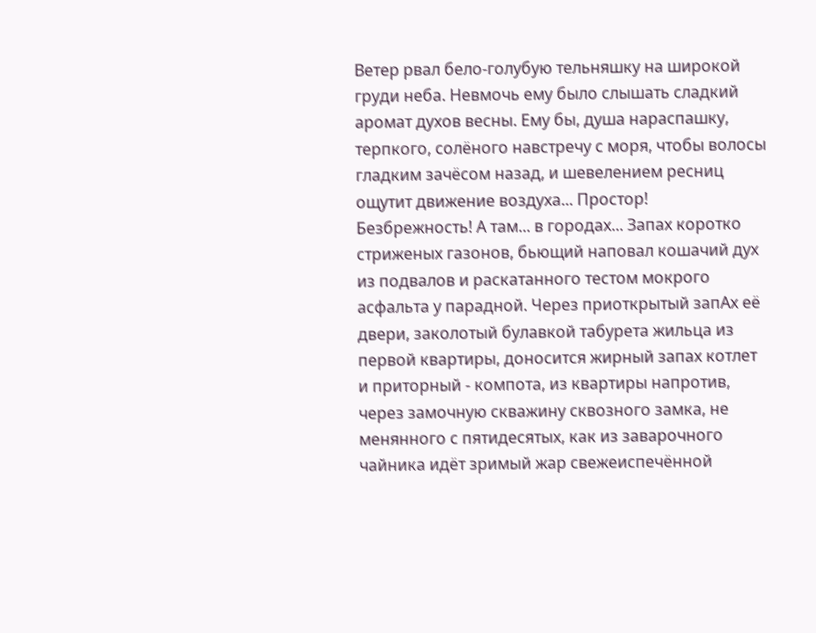Ветер рвал бело-голубую тельняшку на широкой груди неба. Невмочь ему было слышать сладкий аромат духов весны. Ему бы, душа нараспашку, терпкого, солёного навстречу с моря, чтобы волосы гладким зачёсом назад, и шевелением ресниц ощутит движение воздуха... Простор! Безбрежность! А там... в городах... Запах коротко стриженых газонов, бьющий наповал кошачий дух из подвалов и раскатанного тестом мокрого асфальта у парадной. Через приоткрытый запАх её двери, заколотый булавкой табурета жильца из первой квартиры, доносится жирный запах котлет и приторный - компота, из квартиры напротив, через замочную скважину сквозного замка, не менянного с пятидесятых, как из заварочного чайника идёт зримый жар свежеиспечённой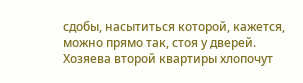сдобы, насытиться которой, кажется, можно прямо так, стоя у дверей. Хозяева второй квартиры хлопочут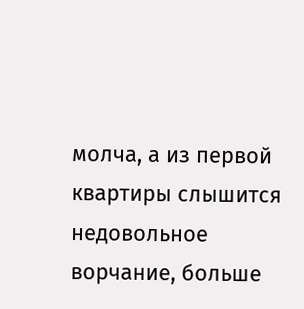молча, а из первой квартиры слышится недовольное ворчание, больше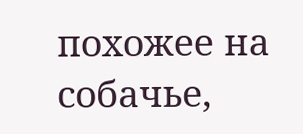похожее на собачье,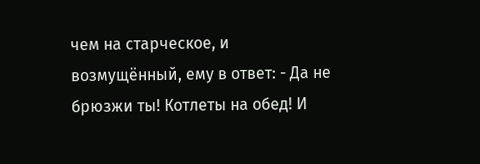чем на старческое, и возмущённый, ему в ответ: - Да не брюзжи ты! Котлеты на обед! И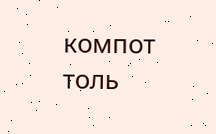компот толь